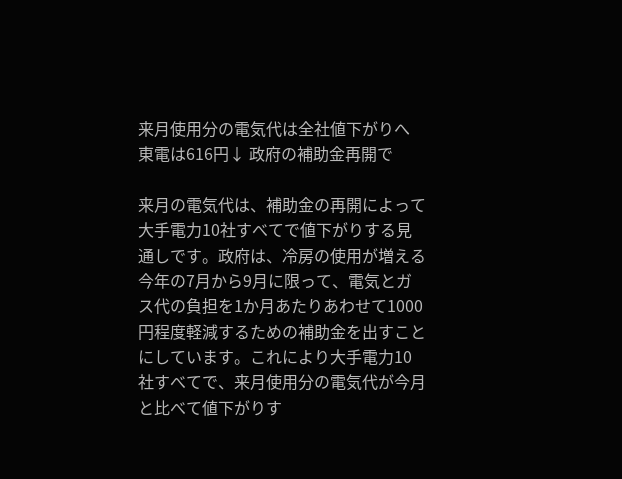来月使用分の電気代は全社値下がりへ 東電は616円↓ 政府の補助金再開で

来月の電気代は、補助金の再開によって大手電力10社すべてで値下がりする見通しです。政府は、冷房の使用が増える今年の7月から9月に限って、電気とガス代の負担を1か月あたりあわせて1000円程度軽減するための補助金を出すことにしています。これにより大手電力10社すべてで、来月使用分の電気代が今月と比べて値下がりす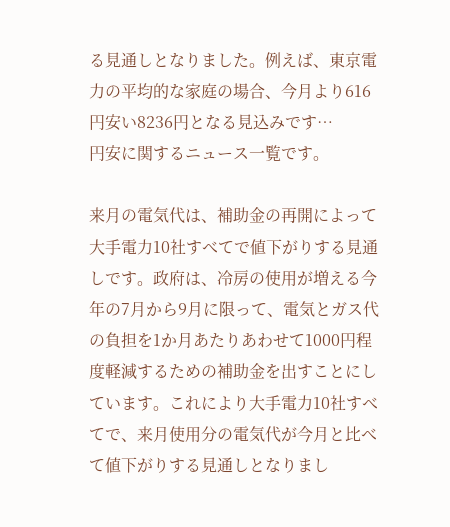る見通しとなりました。例えば、東京電力の平均的な家庭の場合、今月より616円安い8236円となる見込みです…
円安に関するニュース一覧です。

来月の電気代は、補助金の再開によって大手電力10社すべてで値下がりする見通しです。政府は、冷房の使用が増える今年の7月から9月に限って、電気とガス代の負担を1か月あたりあわせて1000円程度軽減するための補助金を出すことにしています。これにより大手電力10社すべてで、来月使用分の電気代が今月と比べて値下がりする見通しとなりまし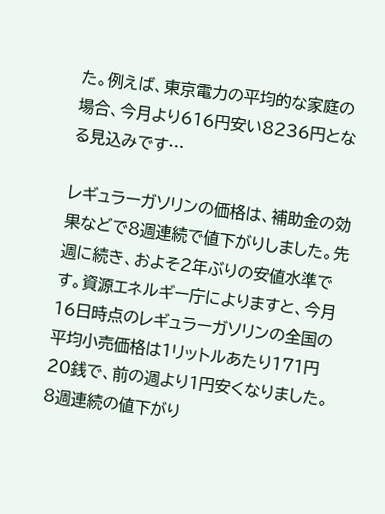た。例えば、東京電力の平均的な家庭の場合、今月より616円安い8236円となる見込みです…

レギュラーガソリンの価格は、補助金の効果などで8週連続で値下がりしました。先週に続き、およそ2年ぶりの安値水準です。資源エネルギー庁によりますと、今月16日時点のレギュラーガソリンの全国の平均小売価格は1リットルあたり171円20銭で、前の週より1円安くなりました。8週連続の値下がり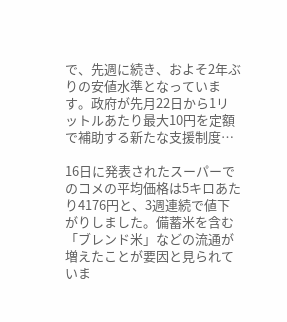で、先週に続き、およそ2年ぶりの安値水準となっています。政府が先月22日から1リットルあたり最大10円を定額で補助する新たな支援制度…

16日に発表されたスーパーでのコメの平均価格は5キロあたり4176円と、3週連続で値下がりしました。備蓄米を含む「ブレンド米」などの流通が増えたことが要因と見られていま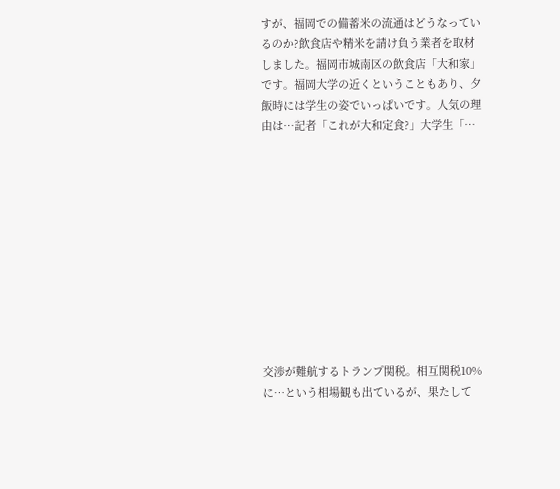すが、福岡での備蓄米の流通はどうなっているのか?飲食店や精米を請け負う業者を取材しました。福岡市城南区の飲食店「大和家」です。福岡大学の近くということもあり、夕飯時には学生の姿でいっぱいです。人気の理由は…記者「これが大和定食?」大学生「…











交渉が難航するトランプ関税。相互関税10%に…という相場観も出ているが、果たして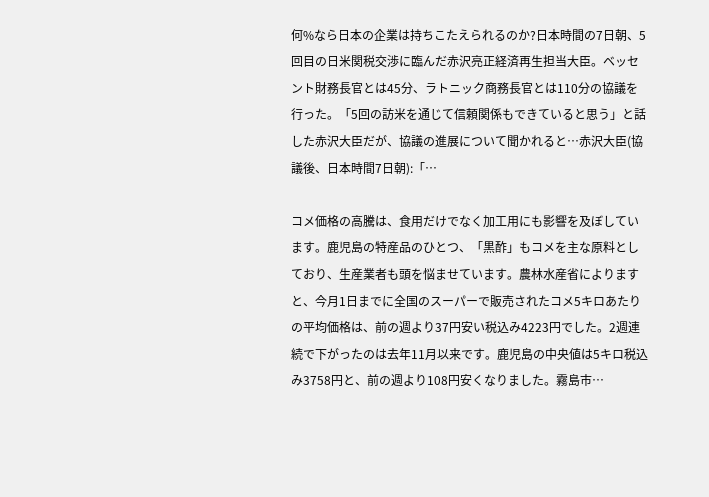何%なら日本の企業は持ちこたえられるのか?日本時間の7日朝、5回目の日米関税交渉に臨んだ赤沢亮正経済再生担当大臣。ベッセント財務長官とは45分、ラトニック商務長官とは110分の協議を行った。「5回の訪米を通じて信頼関係もできていると思う」と話した赤沢大臣だが、協議の進展について聞かれると…赤沢大臣(協議後、日本時間7日朝):「…

コメ価格の高騰は、食用だけでなく加工用にも影響を及ぼしています。鹿児島の特産品のひとつ、「黒酢」もコメを主な原料としており、生産業者も頭を悩ませています。農林水産省によりますと、今月1日までに全国のスーパーで販売されたコメ5キロあたりの平均価格は、前の週より37円安い税込み4223円でした。2週連続で下がったのは去年11月以来です。鹿児島の中央値は5キロ税込み3758円と、前の週より108円安くなりました。霧島市…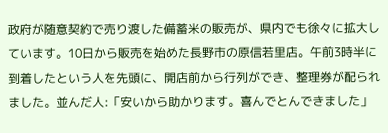政府が随意契約で売り渡した備蓄米の販売が、県内でも徐々に拡大しています。10日から販売を始めた長野市の原信若里店。午前3時半に到着したという人を先頭に、開店前から行列ができ、整理券が配られました。並んだ人:「安いから助かります。喜んでとんできました」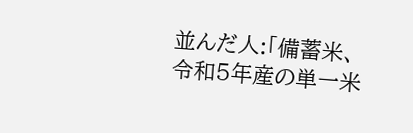並んだ人:「備蓄米、令和5年産の単一米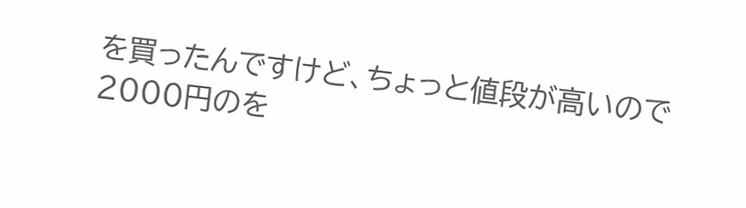を買ったんですけど、ちょっと値段が高いので2000円のを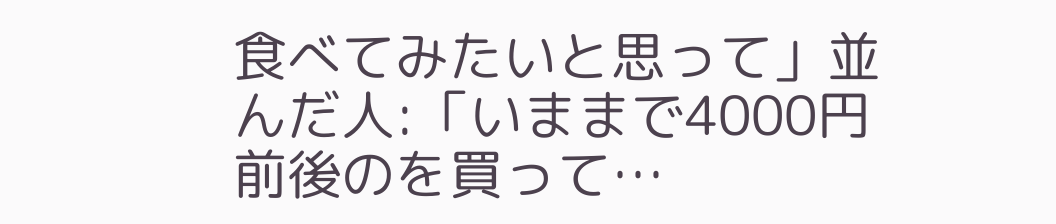食べてみたいと思って」並んだ人:「いままで4000円前後のを買って…